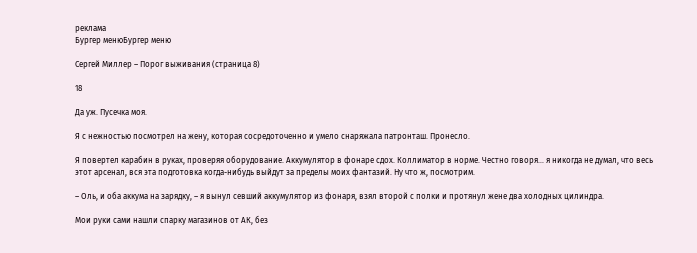реклама
Бургер менюБургер меню

Сергей Миллер – Порог выживания (страница 8)

18

Да уж. Пусечка моя.

Я с нежностью посмотрел на жену, которая сосредоточенно и умело снаряжала патронташ. Пронесло.

Я повертел карабин в руках, проверяя оборудование. Аккумулятор в фонаре сдох. Коллиматор в норме. Честно говоря… я никогда не думал, что весь этот арсенал, вся эта подготовка когда-нибудь выйдут за пределы моих фантазий. Ну что ж, посмотрим.

– Оль, и оба аккума на зарядку, – я вынул севший аккумулятор из фонаря, взял второй с полки и протянул жене два холодных цилиндра.

Мои руки сами нашли спарку магазинов от АК, без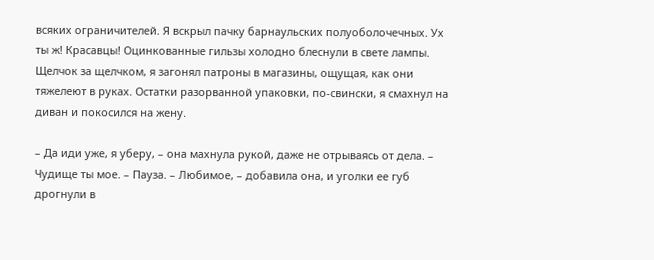всяких ограничителей. Я вскрыл пачку барнаульских полуоболочечных. Ух ты ж! Красавцы! Оцинкованные гильзы холодно блеснули в свете лампы. Щелчок за щелчком, я загонял патроны в магазины, ощущая, как они тяжелеют в руках. Остатки разорванной упаковки, по-свински, я смахнул на диван и покосился на жену.

– Да иди уже, я уберу, – она махнула рукой, даже не отрываясь от дела. – Чудище ты мое. – Пауза. – Любимое, – добавила она, и уголки ее губ дрогнули в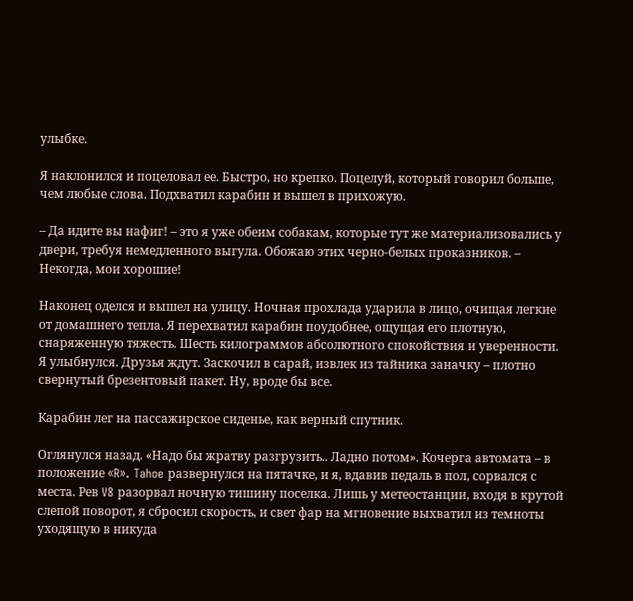улыбке.

Я наклонился и поцеловал ее. Быстро, но крепко. Поцелуй, который говорил больше, чем любые слова. Подхватил карабин и вышел в прихожую.

– Да идите вы нафиг! – это я уже обеим собакам, которые тут же материализовались у двери, требуя немедленного выгула. Обожаю этих черно-белых проказников. – Некогда, мои хорошие!

Наконец оделся и вышел на улицу. Ночная прохлада ударила в лицо, очищая легкие от домашнего тепла. Я перехватил карабин поудобнее, ощущая его плотную, снаряженную тяжесть. Шесть килограммов абсолютного спокойствия и уверенности. Я улыбнулся. Друзья ждут. Заскочил в сарай, извлек из тайника заначку – плотно свернутый брезентовый пакет. Ну, вроде бы все.

Карабин лег на пассажирское сиденье, как верный спутник.

Оглянулся назад. «Надо бы жратву разгрузить.. Ладно потом». Кочерга автомата – в положение «R». Tahoe развернулся на пятачке, и я, вдавив педаль в пол, сорвался с места. Рев V8 разорвал ночную тишину поселка. Лишь у метеостанции, входя в крутой слепой поворот, я сбросил скорость, и свет фар на мгновение выхватил из темноты уходящую в никуда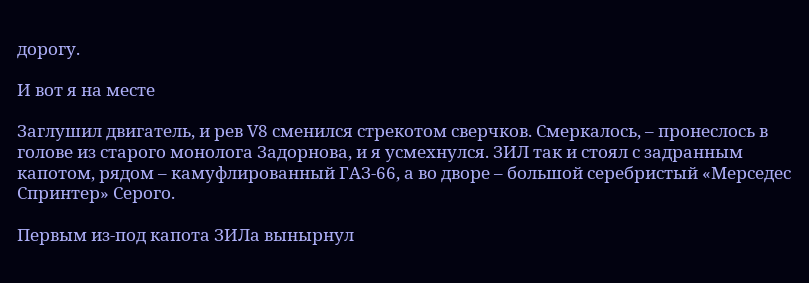дорогу.

И вот я на месте

Заглушил двигатель, и рев V8 сменился стрекотом сверчков. Смеркалось, – пронеслось в голове из старого монолога Задорнова, и я усмехнулся. ЗИЛ так и стоял с задранным капотом, рядом – камуфлированный ГАЗ-66, а во дворе – большой серебристый «Мерседес Спринтер» Серого.

Первым из-под капота ЗИЛа вынырнул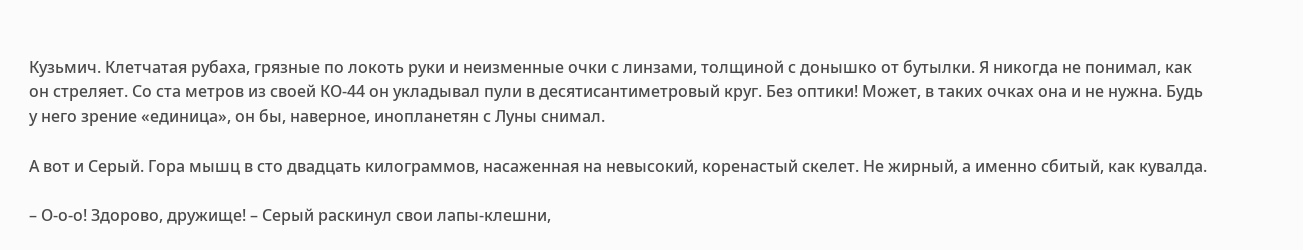Кузьмич. Клетчатая рубаха, грязные по локоть руки и неизменные очки с линзами, толщиной с донышко от бутылки. Я никогда не понимал, как он стреляет. Со ста метров из своей КО-44 он укладывал пули в десятисантиметровый круг. Без оптики! Может, в таких очках она и не нужна. Будь у него зрение «единица», он бы, наверное, инопланетян с Луны снимал.

А вот и Серый. Гора мышц в сто двадцать килограммов, насаженная на невысокий, коренастый скелет. Не жирный, а именно сбитый, как кувалда.

– О-о-о! Здорово, дружище! – Серый раскинул свои лапы-клешни,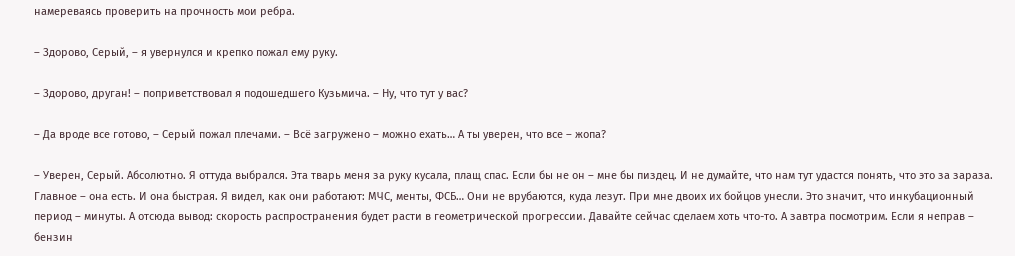намереваясь проверить на прочность мои ребра.

– Здорово, Серый, – я увернулся и крепко пожал ему руку.

– Здорово, друган! – поприветствовал я подошедшего Кузьмича. – Ну, что тут у вас?

– Да вроде все готово, – Серый пожал плечами. – Всё загружено – можно ехать… А ты уверен, что все – жопа?

– Уверен, Серый. Абсолютно. Я оттуда выбрался. Эта тварь меня за руку кусала, плащ спас. Если бы не он – мне бы пиздец. И не думайте, что нам тут удастся понять, что это за зараза. Главное – она есть. И она быстрая. Я видел, как они работают: МЧС, менты, ФСБ… Они не врубаются, куда лезут. При мне двоих их бойцов унесли. Это значит, что инкубационный период – минуты. А отсюда вывод: скорость распространения будет расти в геометрической прогрессии. Давайте сейчас сделаем хоть что-то. А завтра посмотрим. Если я неправ – бензин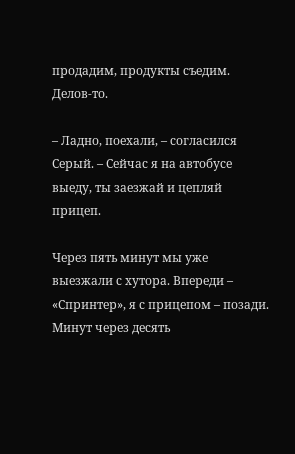продадим, продукты съедим. Делов-то.

– Ладно, поехали, – согласился Серый. – Сейчас я на автобусе выеду, ты заезжай и цепляй прицеп.

Через пять минут мы уже выезжали с хутора. Впереди – «Спринтер», я с прицепом – позади. Минут через десять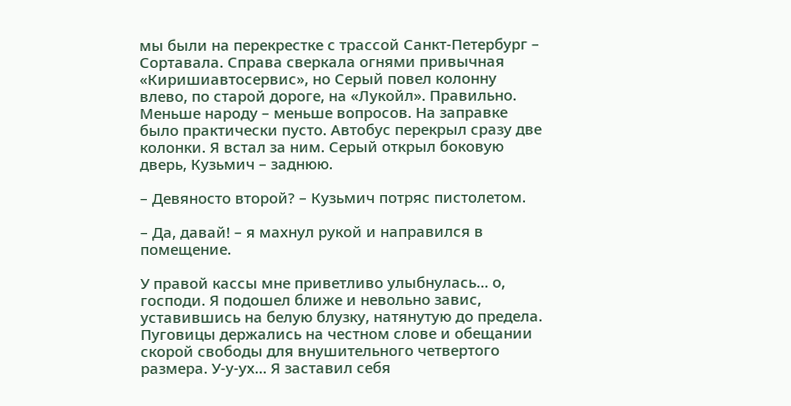мы были на перекрестке с трассой Санкт-Петербург – Сортавала. Справа сверкала огнями привычная «Киришиавтосервис», но Серый повел колонну влево, по старой дороге, на «Лукойл». Правильно. Меньше народу – меньше вопросов. На заправке было практически пусто. Автобус перекрыл сразу две колонки. Я встал за ним. Серый открыл боковую дверь, Кузьмич – заднюю.

– Девяносто второй? – Кузьмич потряс пистолетом.

– Да, давай! – я махнул рукой и направился в помещение.

У правой кассы мне приветливо улыбнулась… о, господи. Я подошел ближе и невольно завис, уставившись на белую блузку, натянутую до предела. Пуговицы держались на честном слове и обещании скорой свободы для внушительного четвертого размера. У-у-ух… Я заставил себя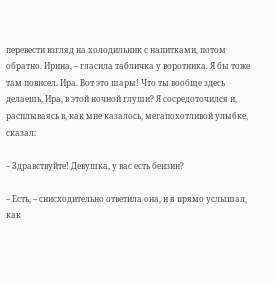перевести взгляд на холодильник с напитками, потом обратно. Ирина, – гласила табличка у воротника. Я бы тоже там повисел. Ира. Вот это шары! Что ты вообще здесь делаешь, Ира, в этой ночной глуши? Я сосредоточился и, расплываясь в, как мне казалось, мегапохотливой улыбке, сказал:

– Здравствуйте! Девушка, у вас есть бензин?

– Есть, – снисходительно ответила она, и я прямо услышал, как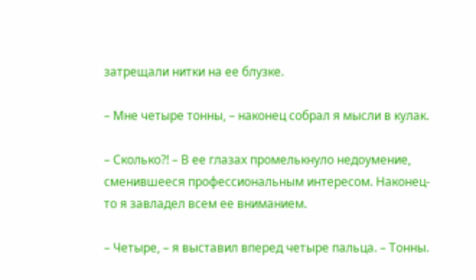затрещали нитки на ее блузке.

– Мне четыре тонны, – наконец собрал я мысли в кулак.

– Сколько?! – В ее глазах промелькнуло недоумение, сменившееся профессиональным интересом. Наконец-то я завладел всем ее вниманием.

– Четыре, – я выставил вперед четыре пальца. – Тонны.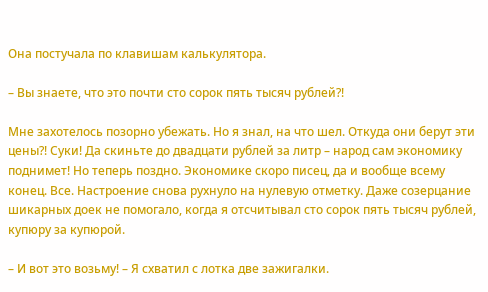Она постучала по клавишам калькулятора.

– Вы знаете, что это почти сто сорок пять тысяч рублей?!

Мне захотелось позорно убежать. Но я знал, на что шел. Откуда они берут эти цены?! Суки! Да скиньте до двадцати рублей за литр – народ сам экономику поднимет! Но теперь поздно. Экономике скоро писец, да и вообще всему конец. Все. Настроение снова рухнуло на нулевую отметку. Даже созерцание шикарных доек не помогало, когда я отсчитывал сто сорок пять тысяч рублей, купюру за купюрой.

– И вот это возьму! – Я схватил с лотка две зажигалки.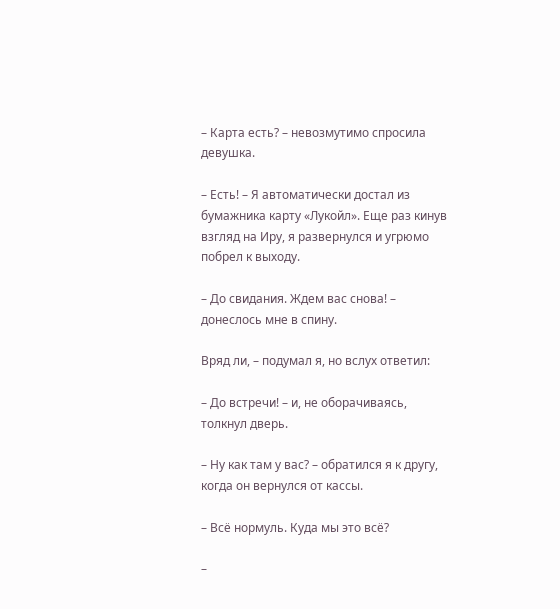– Карта есть? – невозмутимо спросила девушка.

– Есть! – Я автоматически достал из бумажника карту «Лукойл». Еще раз кинув взгляд на Иру, я развернулся и угрюмо побрел к выходу.

– До свидания. Ждем вас снова! – донеслось мне в спину.

Вряд ли, – подумал я, но вслух ответил:

– До встречи! – и, не оборачиваясь, толкнул дверь.

– Ну как там у вас? – обратился я к другу, когда он вернулся от кассы.

– Всё нормуль. Куда мы это всё?

–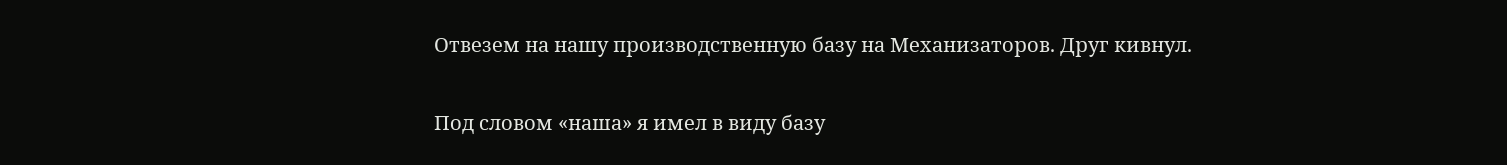Отвезем на нашу производственную базу на Механизаторов. Друг кивнул.

Под словом «наша» я имел в виду базу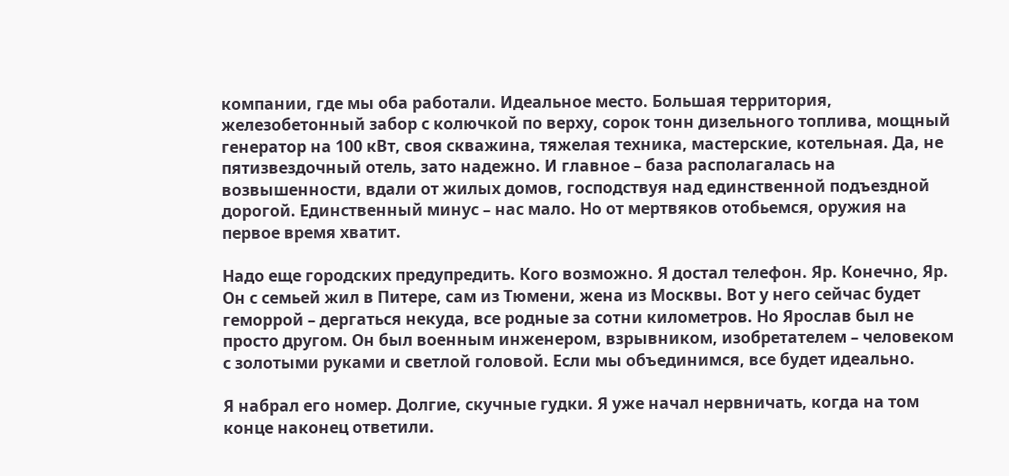компании, где мы оба работали. Идеальное место. Большая территория, железобетонный забор с колючкой по верху, сорок тонн дизельного топлива, мощный генератор на 100 кВт, своя скважина, тяжелая техника, мастерские, котельная. Да, не пятизвездочный отель, зато надежно. И главное – база располагалась на возвышенности, вдали от жилых домов, господствуя над единственной подъездной дорогой. Единственный минус – нас мало. Но от мертвяков отобьемся, оружия на первое время хватит.

Надо еще городских предупредить. Кого возможно. Я достал телефон. Яр. Конечно, Яр. Он с семьей жил в Питере, сам из Тюмени, жена из Москвы. Вот у него сейчас будет геморрой – дергаться некуда, все родные за сотни километров. Но Ярослав был не просто другом. Он был военным инженером, взрывником, изобретателем – человеком с золотыми руками и светлой головой. Если мы объединимся, все будет идеально.

Я набрал его номер. Долгие, скучные гудки. Я уже начал нервничать, когда на том конце наконец ответили.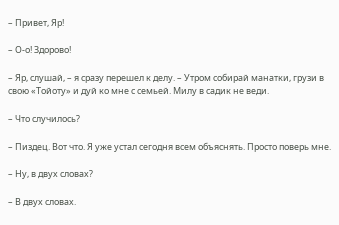– Привет, Яр!

– О-о! Здорово!

– Яр, слушай, – я сразу перешел к делу. – Утром собирай манатки, грузи в свою «Тойоту» и дуй ко мне с семьей. Милу в садик не веди.

– Что случилось?

– Пиздец. Вот что. Я уже устал сегодня всем объяснять. Просто поверь мне.

– Ну, в двух словах?

– В двух словах.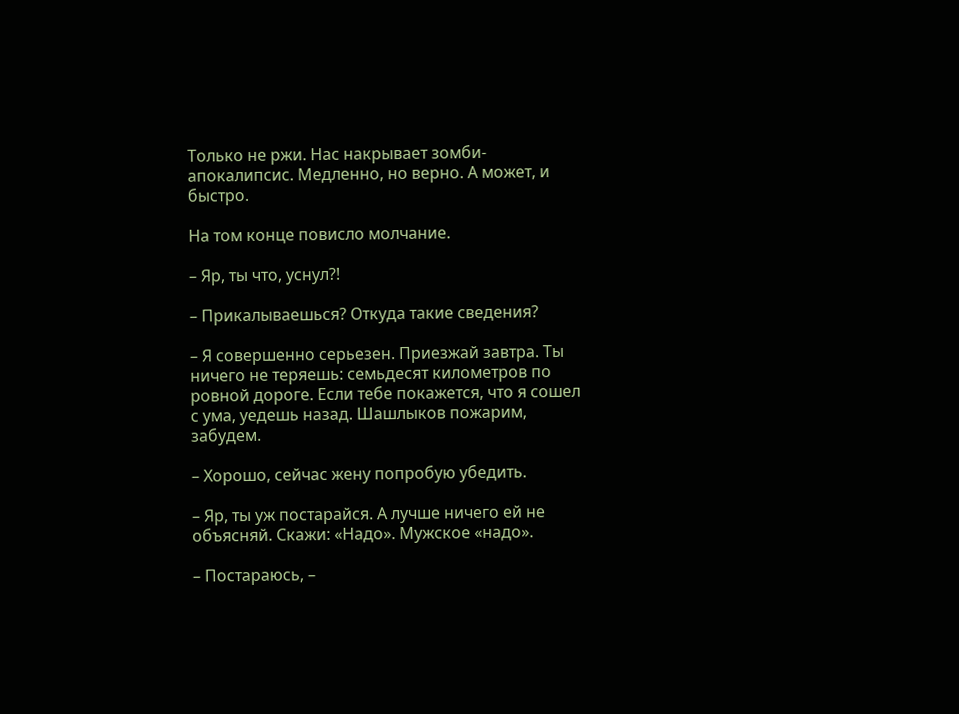Только не ржи. Нас накрывает зомби-апокалипсис. Медленно, но верно. А может, и быстро.

На том конце повисло молчание.

– Яр, ты что, уснул?!

– Прикалываешься? Откуда такие сведения?

– Я совершенно серьезен. Приезжай завтра. Ты ничего не теряешь: семьдесят километров по ровной дороге. Если тебе покажется, что я сошел с ума, уедешь назад. Шашлыков пожарим, забудем.

– Хорошо, сейчас жену попробую убедить.

– Яр, ты уж постарайся. А лучше ничего ей не объясняй. Скажи: «Надо». Мужское «надо».

– Постараюсь, –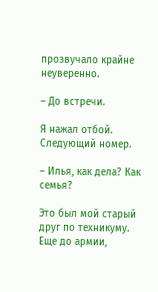прозвучало крайне неуверенно.

– До встречи.

Я нажал отбой. Следующий номер.

– Илья, как дела? Как семья?

Это был мой старый друг по техникуму. Еще до армии,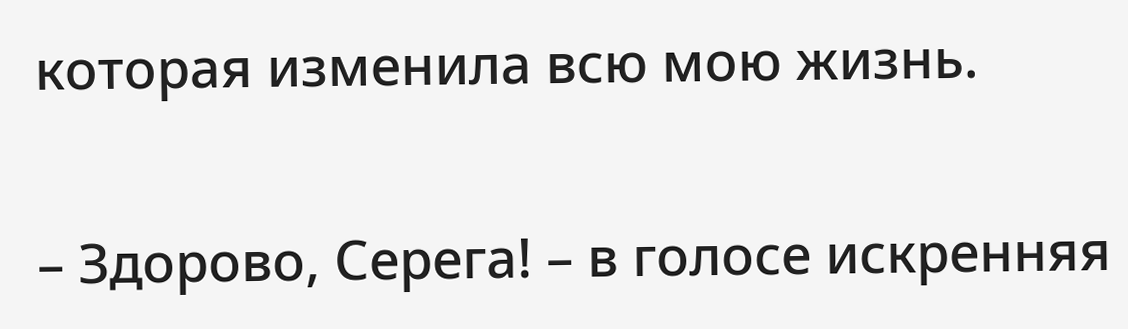которая изменила всю мою жизнь.

– Здорово, Серега! – в голосе искренняя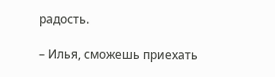радость.

– Илья, сможешь приехать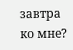завтра ко мне?